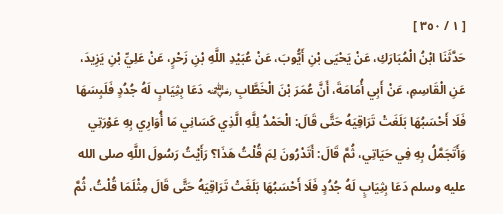[ ١ / ٣٥٠ ]
حَدَّثَنَا ابْنُ الْمُبَارَكِ، عَنْ يَحْيَى بْنِ أَيُّوبَ، عَنْ عُبَيْدِ اللَّهِ بْنِ زَحْرٍ، عَنْ عَلِيِّ بْنِ يَزِيدَ، عَنِ الْقَاسِمِ، عَنْ أَبِي أُمَامَةَ، أَنَّ عُمَرَ بْنَ الْخَطَّابِ ﵁ دَعَا بِثِيَابٍ لَهُ جُدُدٍ فَلَبِسَهَا فَلَا أَحْسَبُهَا بَلَغَتْ تَرَاقِيَهُ حَتَّى قَالَ: الْحَمْدُ لِلَّهِ الَّذِي كَسَانِي مَا أُوَارِي بِهِ عَوْرَتِي وَأَتَجَمَّلُ بِهِ فِي حَيَاتِي، ثُمَّ قَالَ: أَتَدْرُونَ لِمَ قُلْتُ هَذَا؟ رَأَيْتُ رَسُولَ اللَّهِ صلى الله عليه وسلم دَعَا بِثِيَابٍ لَهُ جُدُدٍ فَلَا أَحْسَبُهَا بَلَغَتْ تَرَاقِيَهُ حَتَّى قَالَ مِثْلَمَا قُلْتُ، ثُمَّ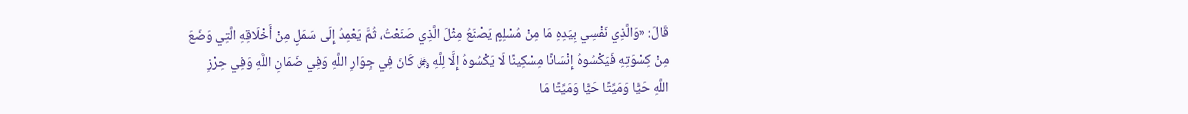قَالَ: «وَالَّذِي نَفْسِي بِيَدِهِ مَا مِنْ مُسْلِمٍ يَصْنَعُ مِثْلَ الَّذِي صَنَعْتُ، ثُمَّ يَعْمِدُ إِلَى سَمَلٍ مِنْ أَخْلَاقِهِ الَّتِي وَضَعَ مِنْ كِسْوَتِهِ فَيَكْسُوهُ إِنْسَانًا مِسْكِينًا لَا يَكْسُوهُ إِلَّا لِلَّهِ ﷿ كَانَ فِي جِوَارِ اللَّهِ وَفِي ضَمَانِ اللَّهِ وَفِي حِرْزِ اللَّهِ حَيًّا وَمَيِّتًا حَيًّا وَمَيِّتًا مَا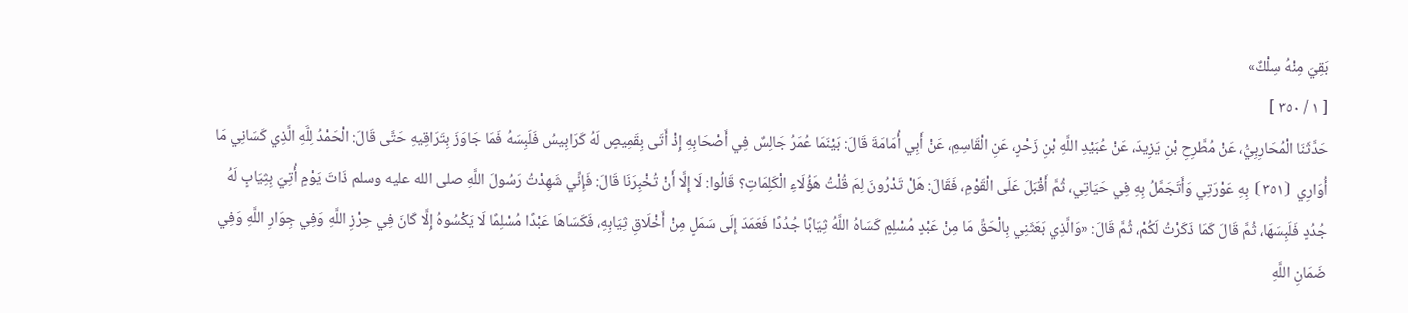بَقِيَ مِنْهُ سِلْكٌ»
[ ١ / ٣٥٠ ]
حَدَّثَنَا الْمُحَارِبِيُّ، عَنْ مُطَّرِحِ بْنِ يَزِيدَ، عَنْ عُبَيْدِ اللَّهِ بْنِ زَحْرٍ، عَنِ الْقَاسِمِ، عَنْ أَبِي أُمَامَةَ قَالَ: بَيْنَمَا عُمَرُ جَالِسٌ فِي أَصْحَابِهِ إِذْ أَتَى بِقَمِيصٍ لَهُ كَرَابِيسُ فَلَبِسَهُ فَمَا جَاوَزَ بِتَرَاقِيهِ حَتَّى قَالَ: الْحَمْدُ لِلَّهِ الَّذِي كَسَانِي مَا أُوَارِي ⦗٣٥١⦘ بِهِ عَوْرَتِي وَأَتَجَمَّلُ بِهِ فِي حَيَاتِي، ثُمَّ أَقْبَلَ عَلَى الْقَوْمِ، فَقَالَ: هَلْ تَدْرُونَ لِمَ قُلْتُ هَؤُلَاءِ الْكَلِمَاتِ؟ قَالُوا: لَا إِلَّا أَنْ تُخْبِرَنَا قَالَ: فَإِنِّي شَهِدْتُ رَسُولَ اللَّهِ صلى الله عليه وسلم ذَاتَ يَوْمٍ أُتِيَ بِثِيَابٍ لَهُ جُدُدٍ فَلَبِسَهَا، ثُمَّ قَالَ كَمَا ذَكَرْتُ لَكُمْ، ثُمَّ قَالَ: «وَالَّذِي بَعَثَنِي بِالْحَقِّ مَا مِنْ عَبْدٍ مُسْلِمٍ كَسَاهُ اللَّهُ ثِيَابًا جُدُدًا فَعَمَدَ إِلَى سَمَلٍ مِنْ أَخْلَاقِ ثِيَابِهِ، فَكَسَاهَا عَبْدًا مُسْلِمًا لَا يَكْسُوهُ إِلَّا كَانَ فِي حِرْزِ اللَّهِ وَفِي جِوَارِ اللَّهِ وَفِي ضَمَانِ اللَّهِ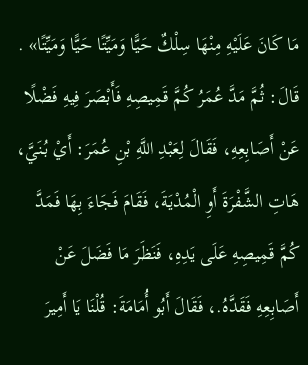مَا كَانَ عَلَيْهِ مِنْهَا سِلْكٌ حَيًّا وَمَيِّتًا حَيًّا وَمَيِّتًا» . قَالَ: ثُمَّ مَدَّ عُمَرُ كُمَّ قَمِيصِهِ فَأَبْصَرَ فِيهِ فَضْلًا عَنْ أَصَابِعِهِ، فَقَالَ لِعَبْدِ اللَّهِ بْنِ عُمَرَ: أَيْ بُنَيَّ، هَاتِ الشَّفْرَةَ أَوِ الْمُدْيَةَ، فَقَامَ فَجَاءَ بِهَا فَمَدَّ كُمَّ قَمِيصِهِ عَلَى يَدِهِ، فَنَظَرَ مَا فَضَلَ عَنْ أَصَابِعِهِ فَقَدَّهُ.، فَقَالَ أَبُو أُمَامَةَ: قُلْنَا يَا أَمِيرَ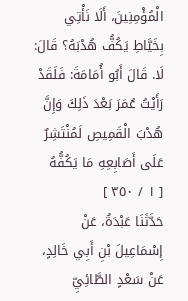الْمُؤْمِنِينَ، أَلَا نَأْتِي بِخَيَّاطِ يَكُفُّ هُدْبَهُ؟ قَالَ: لَا. قَالَ أَبُو أُمَامَةَ: فَلَقَدْ رَأَيْتُ عُمَرَ بَعْدَ ذَلِكَ وَإِنَّ هُدْبَ الْقَمِيصِ لَمُنْتَشِرٌ عَلَى أَصَابِعِهِ مَا يَكُفُّهُ
[ ١ / ٣٥٠ ]
حَدَّثَنَا عَبْدَةُ، عَنْ إِسْمَاعِيلَ بْنِ أَبِي خَالِدٍ، عَنْ سَعْدٍ الطَّائِيِّ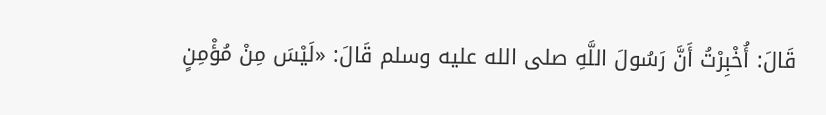قَالَ: أُخْبِرْتُ أَنَّ رَسُولَ اللَّهِ صلى الله عليه وسلم قَالَ: «لَيْسَ مِنْ مُؤْمِنٍ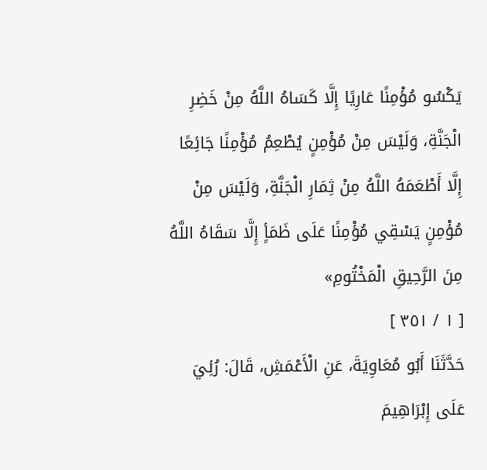يَكْسُو مُؤْمِنًا عَارِيًا إِلَّا كَسَاهُ اللَّهُ مِنْ خَضِرِ الْجَنَّةِ، وَلَيْسَ مِنْ مُؤْمِنٍ يُطْعِمُ مُؤْمِنًا جَائِعًا إِلَّا أَطْعَمَهُ اللَّهُ مِنْ ثِمَارِ الْجَنَّةِ، وَلَيْسَ مِنْ مُؤْمِنٍ يَسْقِي مُؤْمِنًا عَلَى ظَمَأٍ إِلَّا سَقَاهُ اللَّهُ مِنَ الرَّحِيقِ الْمَخْتُومِ»
[ ١ / ٣٥١ ]
حَدَّثَنَا أَبُو مُعَاوِيَةَ، عَنِ الْأَعْمَشِ، قَالَ: رُئِيَ عَلَى إِبْرَاهِيمَ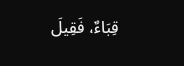قِبَاءٌ، فَقِيلَ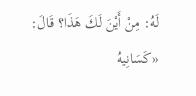لَهُ: مِنْ أَيْنَ لَكَ هَذَا؟ قَالَ: «كَسَانِيهُ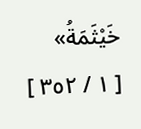خَيْثَمَةُ»
[ ١ / ٣٥٢ ]